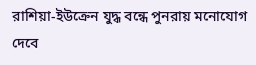রাশিয়া-ইউক্রেন যুদ্ধ বন্ধে পুনরায় মনোযোগ দেবে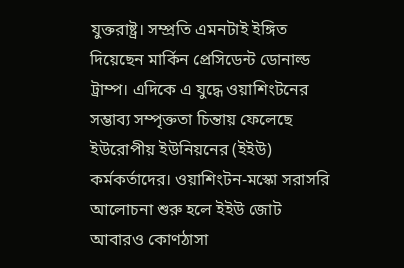যুক্তরাষ্ট্র। সম্প্রতি এমনটাই ইঙ্গিত দিয়েছেন মার্কিন প্রেসিডেন্ট ডোনাল্ড ট্রাম্প। এদিকে এ যুদ্ধে ওয়াশিংটনের সম্ভাব্য সম্পৃক্ততা চিন্তায় ফেলেছে ইউরোপীয় ইউনিয়নের (ইইউ) কর্মকর্তাদের। ওয়াশিংটন-মস্কো সরাসরি আলোচনা শুরু হলে ইইউ জোট আবারও কোণঠাসা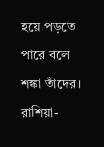হয়ে পড়তে পারে বলে শঙ্কা তাঁদের।
রাশিয়া-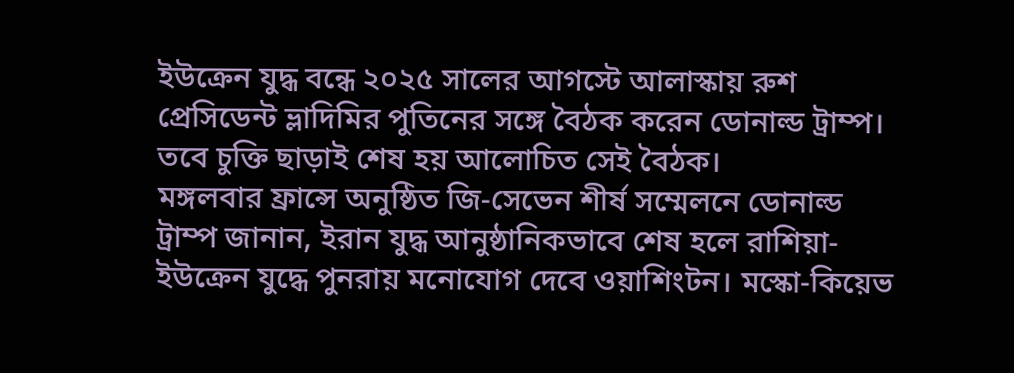ইউক্রেন যুদ্ধ বন্ধে ২০২৫ সালের আগস্টে আলাস্কায় রুশ প্রেসিডেন্ট ভ্লাদিমির পুতিনের সঙ্গে বৈঠক করেন ডোনাল্ড ট্রাম্প। তবে চুক্তি ছাড়াই শেষ হয় আলোচিত সেই বৈঠক।
মঙ্গলবার ফ্রান্সে অনুষ্ঠিত জি-সেভেন শীর্ষ সম্মেলনে ডোনাল্ড ট্রাম্প জানান, ইরান যুদ্ধ আনুষ্ঠানিকভাবে শেষ হলে রাশিয়া-ইউক্রেন যুদ্ধে পুনরায় মনোযোগ দেবে ওয়াশিংটন। মস্কো-কিয়েভ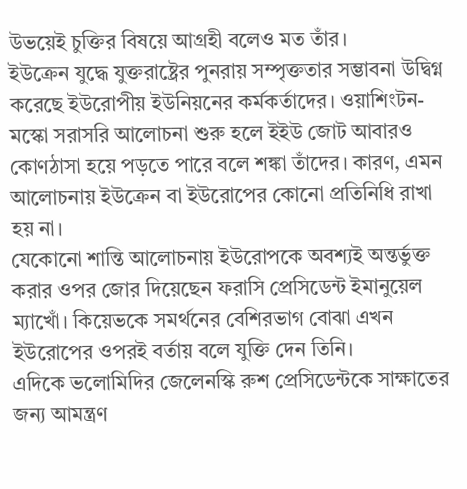উভয়েই চুক্তির বিষয়ে আগ্রহী বলেও মত তাঁর।
ইউক্রেন যুদ্ধে যুক্তরাষ্ট্রের পুনরায় সম্পৃক্ততার সম্ভাবনা উদ্বিগ্ন করেছে ইউরোপীয় ইউনিয়নের কর্মকর্তাদের। ওয়াশিংটন-মস্কো সরাসরি আলোচনা শুরু হলে ইইউ জোট আবারও কোণঠাসা হয়ে পড়তে পারে বলে শঙ্কা তাঁদের। কারণ, এমন আলোচনায় ইউক্রেন বা ইউরোপের কোনো প্রতিনিধি রাখা হয় না।
যেকোনো শান্তি আলোচনায় ইউরোপকে অবশ্যই অন্তর্ভুক্ত করার ওপর জোর দিয়েছেন ফরাসি প্রেসিডেন্ট ইমানুয়েল ম্যাখোঁ। কিয়েভকে সমর্থনের বেশিরভাগ বোঝা এখন ইউরোপের ওপরই বর্তায় বলে যুক্তি দেন তিনি।
এদিকে ভলোমিদির জেলেনস্কি রুশ প্রেসিডেন্টকে সাক্ষাতের জন্য আমন্ত্রণ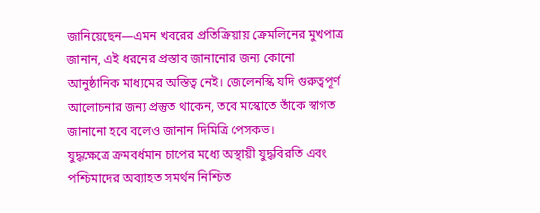জানিয়েছেন—এমন খবরের প্রতিক্রিয়ায় ক্রেমলিনের মুখপাত্র জানান, এই ধরনের প্রস্তাব জানানোর জন্য কোনো আনুষ্ঠানিক মাধ্যমের অস্তিত্ব নেই। জেলেনস্কি যদি গুরুত্বপূর্ণ আলোচনার জন্য প্রস্তুত থাকেন, তবে মস্কোতে তাঁকে স্বাগত জানানো হবে বলেও জানান দিমিত্রি পেসকভ।
যুদ্ধক্ষেত্রে ক্রমবর্ধমান চাপের মধ্যে অস্থায়ী যুদ্ধবিরতি এবং পশ্চিমাদের অব্যাহত সমর্থন নিশ্চিত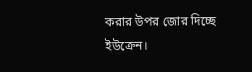করার উপর জোর দিচ্ছে ইউক্রেন।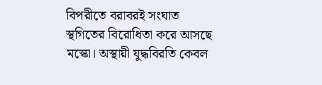বিপরীতে বরাবরই সংঘাত স্থগিতের বিরোধিতা করে আসছে মস্কো। অস্থায়ী যুদ্ধবিরতি কেবল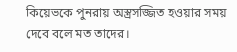কিয়েভকে পুনরায় অস্ত্রসজ্জিত হওয়ার সময় দেবে বলে মত তাদের।